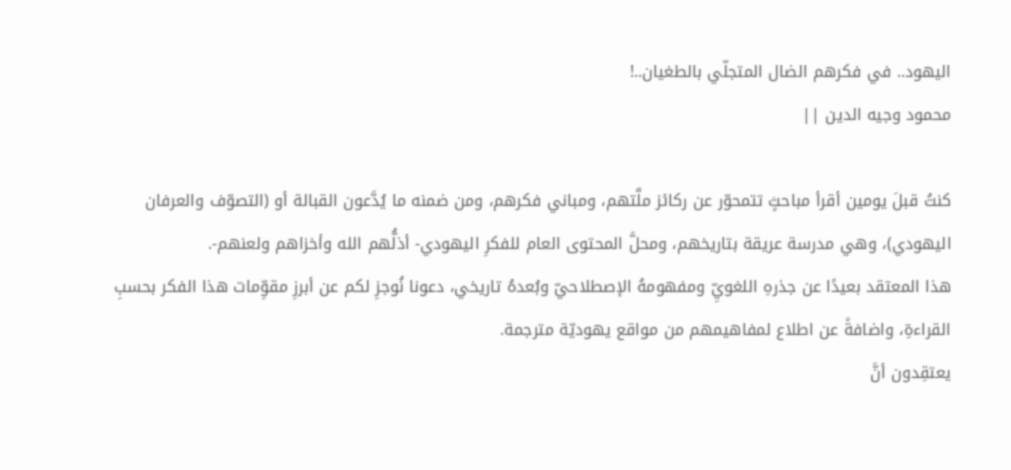اليهود.. في فكرهم الضال المتجلّي بالطغيان..!
محمود وجيه الدين ||

كنتُ قبلَ يومين أقرأ مباحثٍ تتمحوّر عن ركائز ملَّتهم، ومباني فكرهم، ومن ضمنه ما يُدَّعون القبالة أو (التصوّف والعرفان اليهودي)، وهي مدرسة عريقة بتاريخهم، ومحلَّ المحتوى العام للفكرِ اليهودي- أذلُّهم الله وأخزاهم ولعنهم-.
هذا المعتقد بعيدًا عن جذرهِ اللغويِّ ومفهومهُ الإصطلاحيّ وبُعدهُ تاريخي، دعونا نُوجزِ لكم عن أبرزِ مقوِّمات هذا الفكر بحسبِ القراءةِ، واضافةً عن اطلاع لمفاهيمهم من مواقع يهوديّة مترجمة.
يعتقِدون أنَّ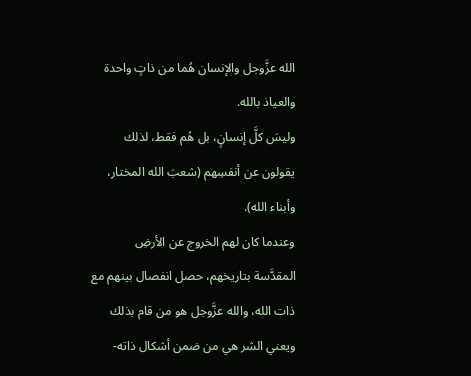الله عزَّوجل والإنسان هُما من ذاتٍ واحدة والعياذ بالله.
وليسَ كلَّ إنسانٍ، بل هُم فقط، لذلك يقولون عن أنفسِهم (شعبَ الله المختار، وأبناء الله).
وعندما كان لهم الخروج عن الأرضِ المقدَّسة بتاريخهم، حصل انفصال بينهم مع ذات الله، والله عزَّوجل هو من قام بذلك ويعني الشر هي من ضمن أشكال ذاته-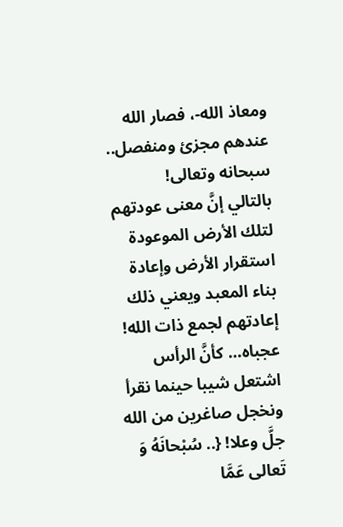ومعاذ الله-، فصار الله عندهم مجزئ ومنفصل.. سبحانه وتعالى!
بالتالي إنَّ معنى عودتهم لتلك الأرض الموعودة استقرار الأرض وإعادة بناء المعبد ويعني ذلك إعادتهم لجمع ذات الله!
عجباه… كأنَّ الرأس اشتعل شيبا حينما نقرأ ونخجل صاغرين من الله جلَّ وعلا! {.. سُبْحانَهُ وَ تَعالى عَمَّا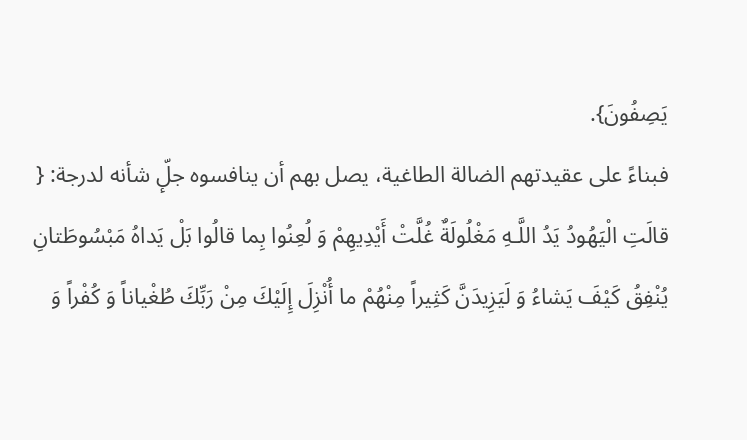يَصِفُونَ}.
فبناءً على عقيدتهم الضالة الطاغية، يصل بهم أن ينافسوه جلّٕ شأنه لدرجة: { قالَتِ الْيَهُودُ يَدُ اللَّـهِ مَغْلُولَةٌ غُلَّتْ أَيْدِيهِمْ وَ لُعِنُوا بِما قالُوا بَلْ يَداهُ مَبْسُوطَتانِ يُنْفِقُ كَيْفَ يَشاءُ وَ لَيَزِيدَنَّ كَثِيراً مِنْهُمْ ما أُنْزِلَ إِلَيْكَ مِنْ رَبِّكَ طُغْياناً وَ كُفْراً وَ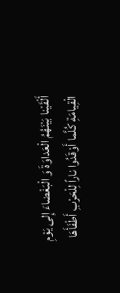أَلْقَيْنا بَيْنَهُمُ الْعَداوَةَ وَ الْبَغْضاءَ إِلى يَوْمِ الْقِيامَةِ كُلَّما أَوْقَدُوا ناراً لِلْحَرْبِ أَطْفَأَهَا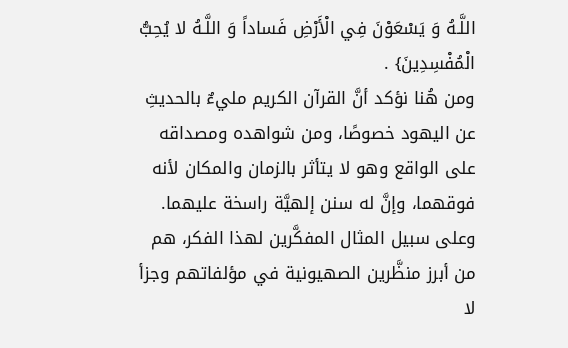اللَّـهُ وَ يَسْعَوْنَ فِي الْأَرْضِ فَساداً وَ اللَّـهُ لا يُحِبُّ الْمُفْسِدِينَ} .
ومن هُنا نؤكد أنَّ القرآن الكريم مليءٌ بالحديثِ عن اليهود خصوصًا، ومن شواهده ومصداقه على الواقع وهو لا يتأثر بالزمان والمكان لأنه فوقهما، وإنَّ له سنن إلهيَّة راسخة عليهما. وعلى سبيل المثال المفكَّرين لهذا الفكر، هم من أبرز منظَّرين الصهيونية في مؤلفاتهم وجزأ لا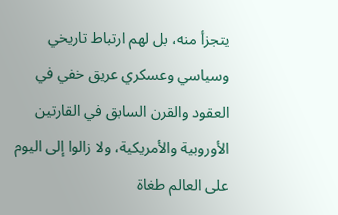يتجزأ منه، بل لهم ارتباط تاريخي وسياسي وعسكري عريق خفي في العقود والقرن السابق في القارتين الأوروبية والأمريكية، ولا زالوا إلى اليوم على العالم طغاة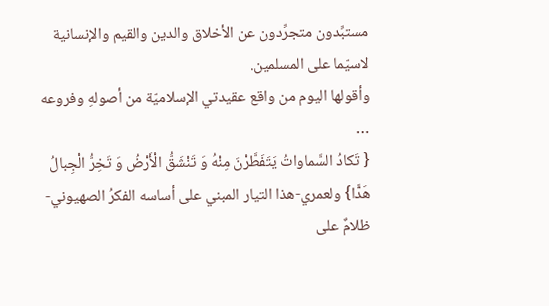مستبِّدون متجرِّدون عن الأخلاق والدين والقيم والإنسانية لاسيّما على المسلمين.
وأقولها اليوم من واقع عقيدتي الإسلاميّة من أصولهِ وفروعه …
{ تَكادُ السَّماواتُ يَتَفَطَّرْنَ مِنْهُ وَ تَنْشَقُّ الْأَرْضُ وَ تَخِرُّ الْجِبالُ هَدًّا} ولعمري-هذا التيار المبني على أساسه الفكرُ الصهيوني- ظلامٌ على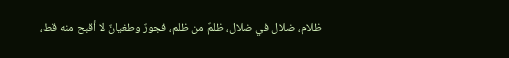ظلام، ضلال في ضلال، ظلمٌ من ظلم، فجورٌ وطغيانٌ لا أقبح منه قط،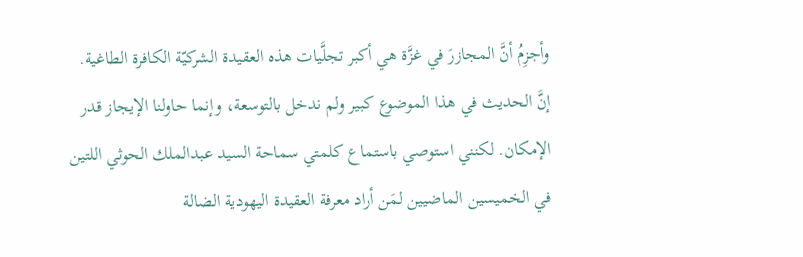وأجزِمُ أنَّ المجازرَ في غزَّة هي أكبر تجلَّيات هذه العقيدة الشركيّة الكافرة الطاغية.
إنَّ الحديث في هذا الموضوع كبير ولم ندخل بالتوسعة، وإنما حاولنا الإيجاز قدر الإمكان. لكنني استوصي باستماع كلمتي سماحة السيد عبدالملك الحوثي اللتين في الخميسين الماضيين لمَن أراد معرفة العقيدة اليهودية الضالة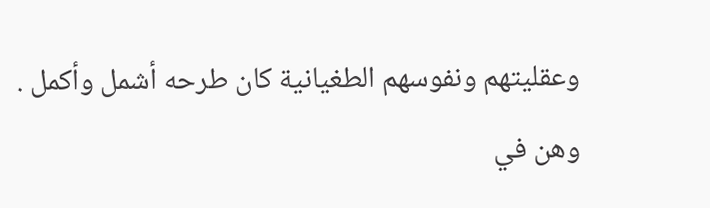وعقليتهم ونفوسهم الطغيانية كان طرحه أشمل وأكمل .
وهن في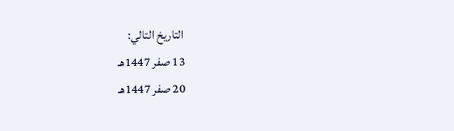التاريخ التالي:
13 صفر 1447هـ
20 صفر 1447هـ